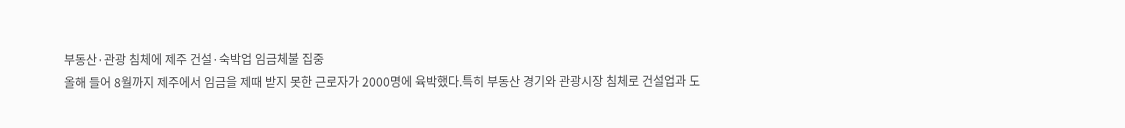부동산·관광 침체에 제주 건설·숙박업 임금체불 집중
올해 들어 8월까지 제주에서 임금을 제때 받지 못한 근로자가 2000명에 육박했다.특히 부동산 경기와 관광시장 침체로 건설업과 도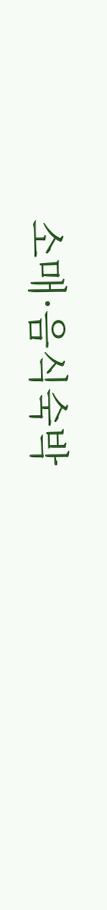소매·음식숙박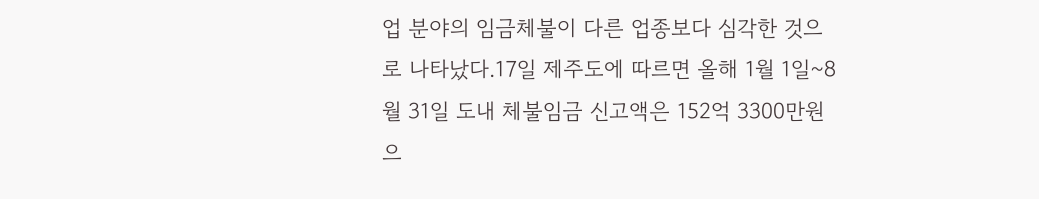업 분야의 임금체불이 다른 업종보다 심각한 것으로 나타났다.17일 제주도에 따르면 올해 1월 1일~8월 31일 도내 체불임금 신고액은 152억 3300만원으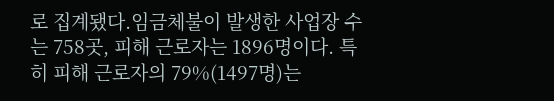로 집계됐다.임금체불이 발생한 사업장 수는 758곳, 피해 근로자는 1896명이다. 특히 피해 근로자의 79%(1497명)는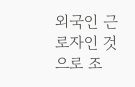외국인 근로자인 것으로 조